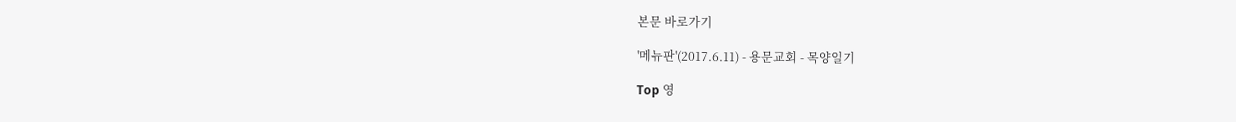본문 바로가기

'메뉴판'(2017.6.11) - 용문교회 - 목양일기

Top 영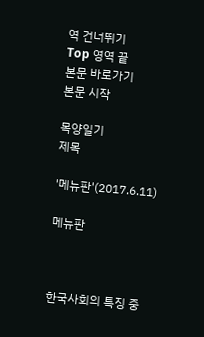역 건너뛰기
Top 영역 끝
본문 바로가기
본문 시작

목양일기
제목

'메뉴판'(2017.6.11)

메뉴판



한국사회의 특징 중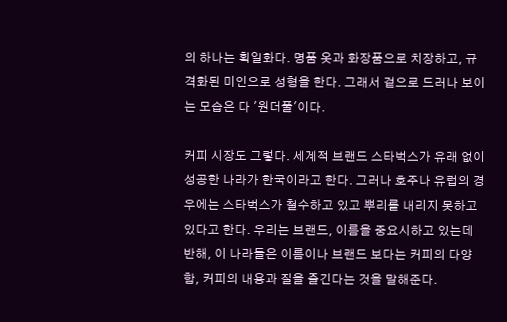의 하나는 획일화다. 명품 옷과 화장품으로 치장하고, 규격화된 미인으로 성형을 한다. 그래서 겉으로 드러나 보이는 모습은 다 '원더풀'이다.

커피 시장도 그렇다. 세계적 브랜드 스타벅스가 유래 없이 성공한 나라가 한국이라고 한다. 그러나 호주나 유럽의 경우에는 스타벅스가 철수하고 있고 뿌리를 내리지 못하고 있다고 한다. 우리는 브랜드, 이름을 중요시하고 있는데 반해, 이 나라들은 이름이나 브랜드 보다는 커피의 다양함, 커피의 내용과 질을 즐긴다는 것을 말해준다.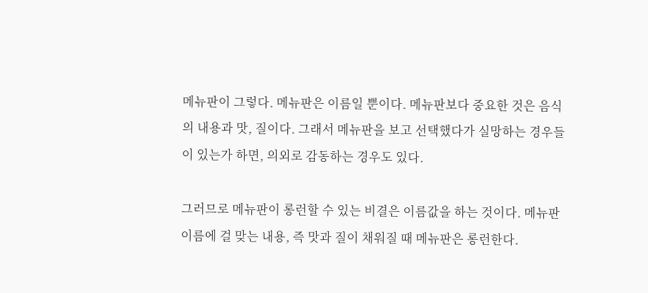메뉴판이 그렇다. 메뉴판은 이름일 뿐이다. 메뉴판보다 중요한 것은 음식의 내용과 맛, 질이다. 그래서 메뉴판을 보고 선택했다가 실망하는 경우들이 있는가 하면, 의외로 감동하는 경우도 있다.

그러므로 메뉴판이 롱런할 수 있는 비결은 이름값을 하는 것이다. 메뉴판 이름에 걸 맞는 내용, 즉 맛과 질이 채워질 때 메뉴판은 롱런한다.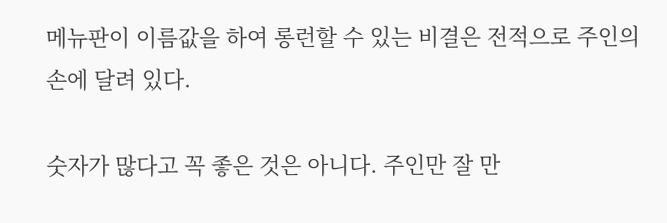메뉴판이 이름값을 하여 롱런할 수 있는 비결은 전적으로 주인의 손에 달려 있다.

숫자가 많다고 꼭 좋은 것은 아니다. 주인만 잘 만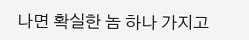나면 확실한 놈 하나 가지고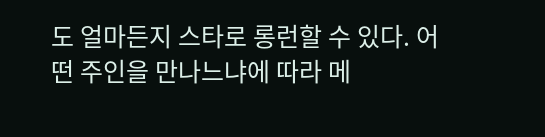도 얼마든지 스타로 롱런할 수 있다. 어떤 주인을 만나느냐에 따라 메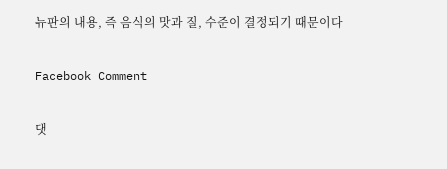뉴판의 내용, 즉 음식의 맛과 질, 수준이 결정되기 때문이다

Facebook Comment

댓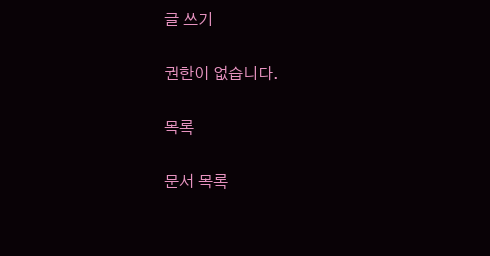글 쓰기

권한이 없습니다.

목록

문서 목록